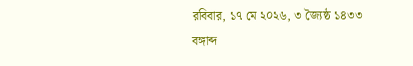রবিবার, ১৭ মে ২০২৬, ৩ জ্যৈষ্ঠ ১৪৩৩ বঙ্গাব্দ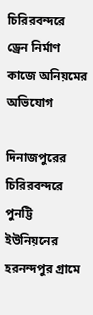চিরিরবন্দরে ড্রেন নির্মাণ কাজে অনিয়মের অভিযোগ

দিনাজপুরের চিরিরবন্দরে পুনট্টি ইউনিয়নের হরনন্দপুর গ্রামে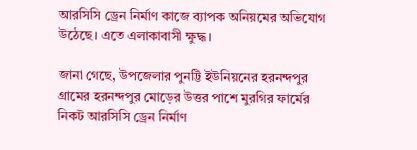আরসিসি ড্রেন নির্মাণ কাজে ব্যাপক অনিয়মের অভিযোগ উঠেছে। এতে এলাকাবাসী ক্ষুদ্ধ।

জানা গেছে, উপজেলার পুনট্টি ইউনিয়নের হরনন্দপুর গ্রামের হরনন্দপুর মোড়ের উত্তর পাশে মুরগির ফার্মের নিকট আরসিসি ড্রেন নির্মাণ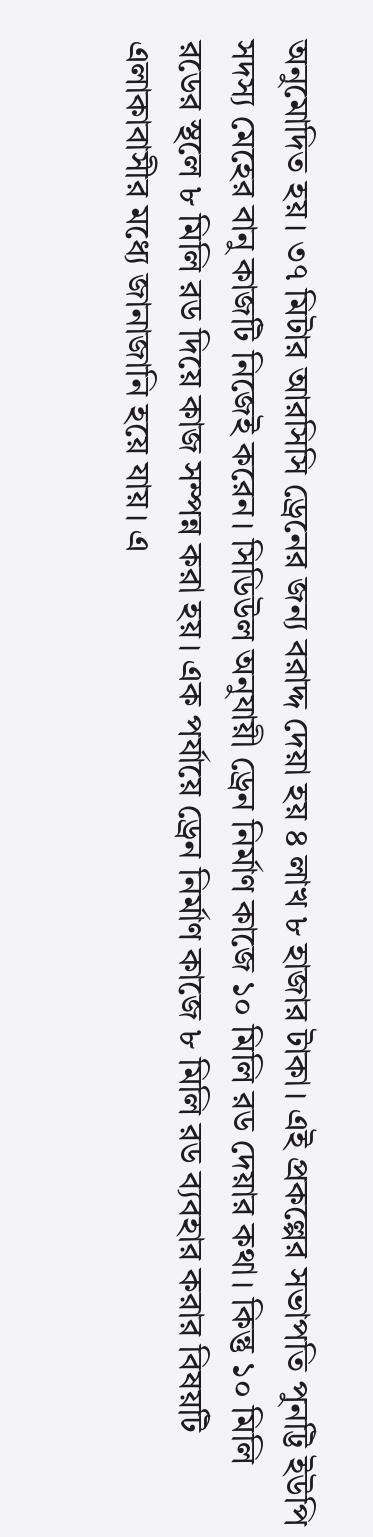অনুমোদিত হয়। ৩৭ মিটার আরসিসি ড্রেনের জন্য বরাদ্দ দেয়া হয় ৪ লাখ ৮ হাজার টাকা। এই প্রকল্পের সভাপতি পুনট্টি ইউপি সদস্য মেহের বানু কাজটি নিজেই করেন। সিডিউল অনুযায়ী ড্রেন নির্মাণ কাজে ১০ মিলি রড দেয়ার কথা। কিন্তু ১০ মিলি রডের স্থলে ৮ মিলি রড দিয়ে কাজ সম্পন্ন করা হয়। এক পর্যায়ে ড্রেন নির্মাণ কাজে ৮ মিলি রড ব্যবহার করার বিষয়টি এলাকাবাসীর মধ্যে জানাজানি হয়ে যায়। এ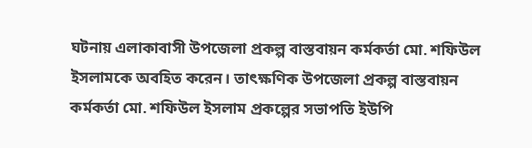ঘটনায় এলাকাবাসী উপজেলা প্রকল্প বাস্তবায়ন কর্মকর্তা মো. শফিউল ইসলামকে অবহিত করেন। তাৎক্ষণিক উপজেলা প্রকল্প বাস্তবায়ন কর্মকর্তা মো. শফিউল ইসলাম প্রকল্পের সভাপতি ইউপি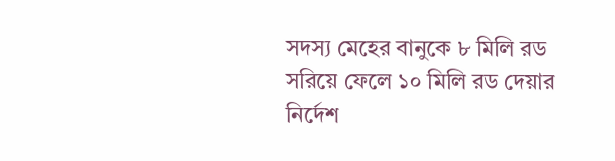সদস্য মেহের বানুকে ৮ মিলি রড সরিয়ে ফেলে ১০ মিলি রড দেয়ার নির্দেশ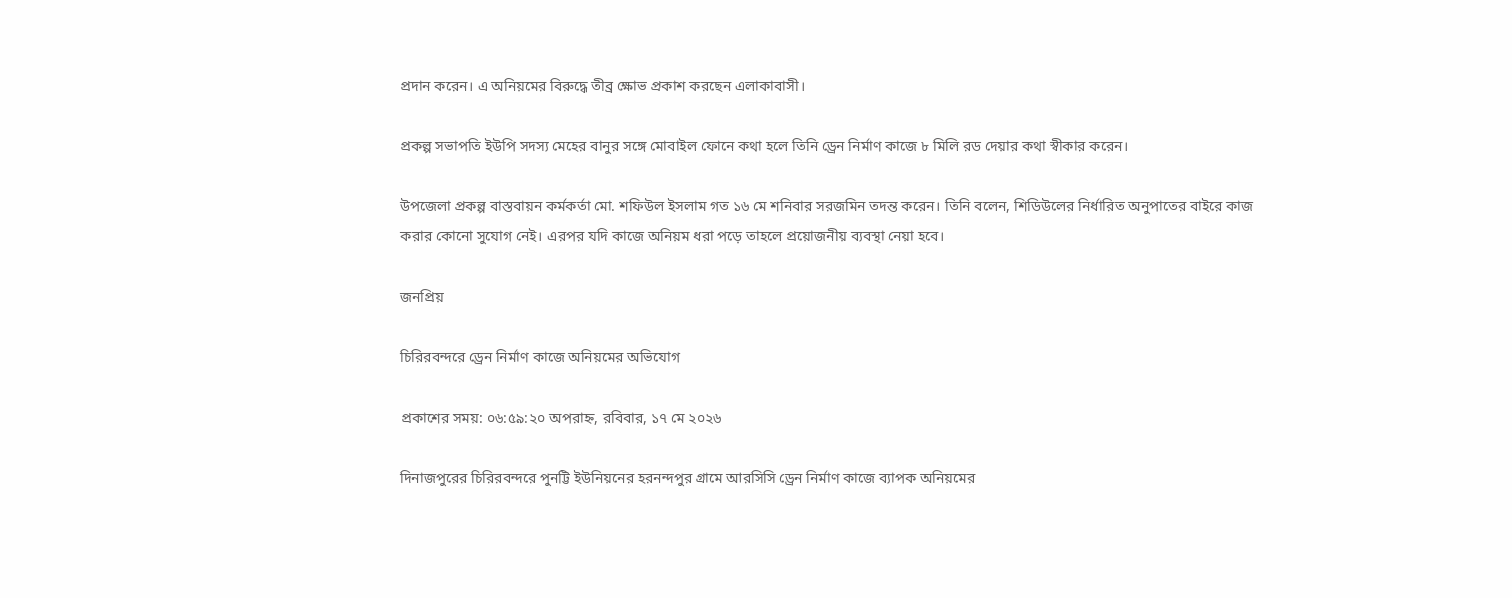প্রদান করেন। এ অনিয়মের বিরুদ্ধে তীব্র ক্ষোভ প্রকাশ করছেন এলাকাবাসী।

প্রকল্প সভাপতি ইউপি সদস্য মেহের বানুর সঙ্গে মোবাইল ফোনে কথা হলে তিনি ড্রেন নির্মাণ কাজে ৮ মিলি রড দেয়ার কথা স্বীকার করেন।

উপজেলা প্রকল্প বাস্তবায়ন কর্মকর্তা মো. শফিউল ইসলাম গত ১৬ মে শনিবার সরজমিন তদন্ত করেন। তিনি বলেন, শিডিউলের নির্ধারিত অনুপাতের বাইরে কাজ করার কোনো সুযোগ নেই। এরপর যদি কাজে অনিয়ম ধরা পড়ে তাহলে প্রয়োজনীয় ব্যবস্থা নেয়া হবে।

জনপ্রিয়

চিরিরবন্দরে ড্রেন নির্মাণ কাজে অনিয়মের অভিযোগ

প্রকাশের সময়: ০৬:৫৯:২০ অপরাহ্ন, রবিবার, ১৭ মে ২০২৬

দিনাজপুরের চিরিরবন্দরে পুনট্টি ইউনিয়নের হরনন্দপুর গ্রামে আরসিসি ড্রেন নির্মাণ কাজে ব্যাপক অনিয়মের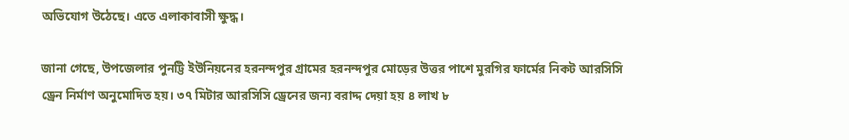অভিযোগ উঠেছে। এতে এলাকাবাসী ক্ষুদ্ধ।

জানা গেছে, উপজেলার পুনট্টি ইউনিয়নের হরনন্দপুর গ্রামের হরনন্দপুর মোড়ের উত্তর পাশে মুরগির ফার্মের নিকট আরসিসি ড্রেন নির্মাণ অনুমোদিত হয়। ৩৭ মিটার আরসিসি ড্রেনের জন্য বরাদ্দ দেয়া হয় ৪ লাখ ৮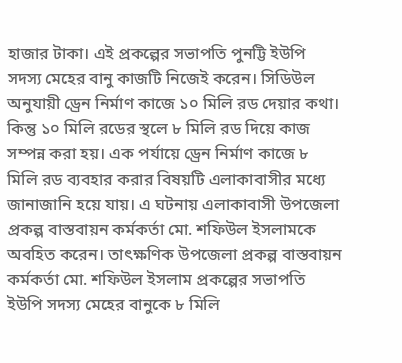হাজার টাকা। এই প্রকল্পের সভাপতি পুনট্টি ইউপি সদস্য মেহের বানু কাজটি নিজেই করেন। সিডিউল অনুযায়ী ড্রেন নির্মাণ কাজে ১০ মিলি রড দেয়ার কথা। কিন্তু ১০ মিলি রডের স্থলে ৮ মিলি রড দিয়ে কাজ সম্পন্ন করা হয়। এক পর্যায়ে ড্রেন নির্মাণ কাজে ৮ মিলি রড ব্যবহার করার বিষয়টি এলাকাবাসীর মধ্যে জানাজানি হয়ে যায়। এ ঘটনায় এলাকাবাসী উপজেলা প্রকল্প বাস্তবায়ন কর্মকর্তা মো. শফিউল ইসলামকে অবহিত করেন। তাৎক্ষণিক উপজেলা প্রকল্প বাস্তবায়ন কর্মকর্তা মো. শফিউল ইসলাম প্রকল্পের সভাপতি ইউপি সদস্য মেহের বানুকে ৮ মিলি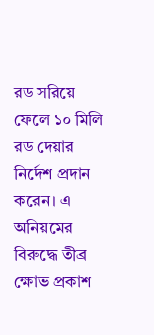রড সরিয়ে ফেলে ১০ মিলি রড দেয়ার নির্দেশ প্রদান করেন। এ অনিয়মের বিরুদ্ধে তীব্র ক্ষোভ প্রকাশ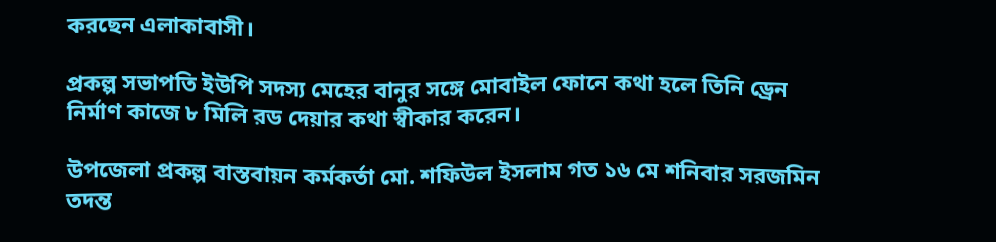করছেন এলাকাবাসী।

প্রকল্প সভাপতি ইউপি সদস্য মেহের বানুর সঙ্গে মোবাইল ফোনে কথা হলে তিনি ড্রেন নির্মাণ কাজে ৮ মিলি রড দেয়ার কথা স্বীকার করেন।

উপজেলা প্রকল্প বাস্তবায়ন কর্মকর্তা মো. শফিউল ইসলাম গত ১৬ মে শনিবার সরজমিন তদন্ত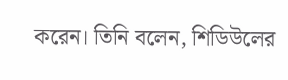করেন। তিনি বলেন, শিডিউলের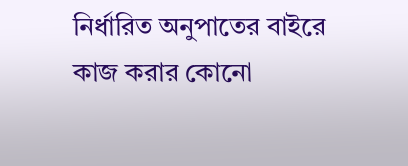নির্ধারিত অনুপাতের বাইরে কাজ করার কোনো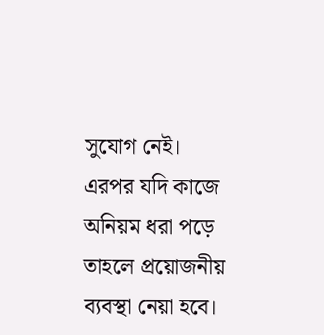সুযোগ নেই। এরপর যদি কাজে অনিয়ম ধরা পড়ে তাহলে প্রয়োজনীয় ব্যবস্থা নেয়া হবে।